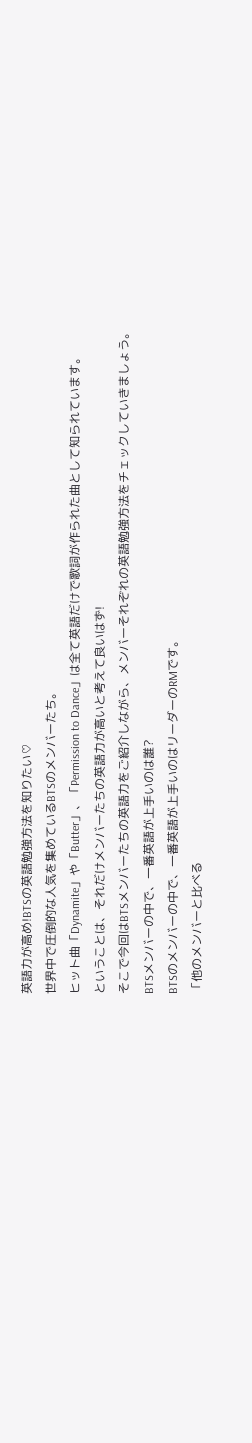英語力が高め!BTSの英語勉強方法を知りたい♡
世界中で圧倒的な人気を集めているBTSのメンバーたち。
ヒット曲「Dynamite」や「Butter」、「Permission to Dance」は全て英語だけで歌詞が作られた曲として知られています。
ということは、それだけメンバーたちの英語力が高いと考えて良いはず!
そこで今回はBTSメンバーたちの英語力をご紹介しながら、メンバーそれぞれの英語勉強方法をチェックしていきましょう。
BTSメンバーの中で、一番英語が上手いのは誰?
BTSのメンバーの中で、一番英語が上手いのはリーダーのRMです。
「他のメンバーと比べる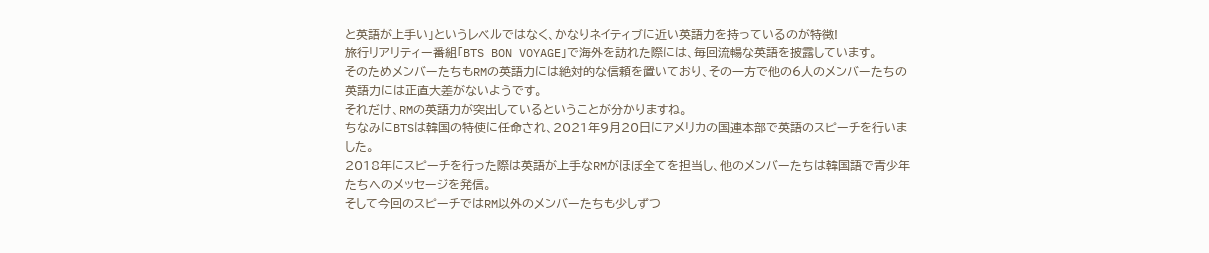と英語が上手い」というレベルではなく、かなりネイティブに近い英語力を持っているのが特徴!
旅行リアリティー番組「BTS BON VOYAGE」で海外を訪れた際には、毎回流暢な英語を披露しています。
そのためメンバーたちもRMの英語力には絶対的な信頼を置いており、その一方で他の6人のメンバーたちの英語力には正直大差がないようです。
それだけ、RMの英語力が突出しているということが分かりますね。
ちなみにBTSは韓国の特使に任命され、2021年9月20日にアメリカの国連本部で英語のスピーチを行いました。
2018年にスピーチを行った際は英語が上手なRMがほぼ全てを担当し、他のメンバーたちは韓国語で青少年たちへのメッセージを発信。
そして今回のスピーチではRM以外のメンバーたちも少しずつ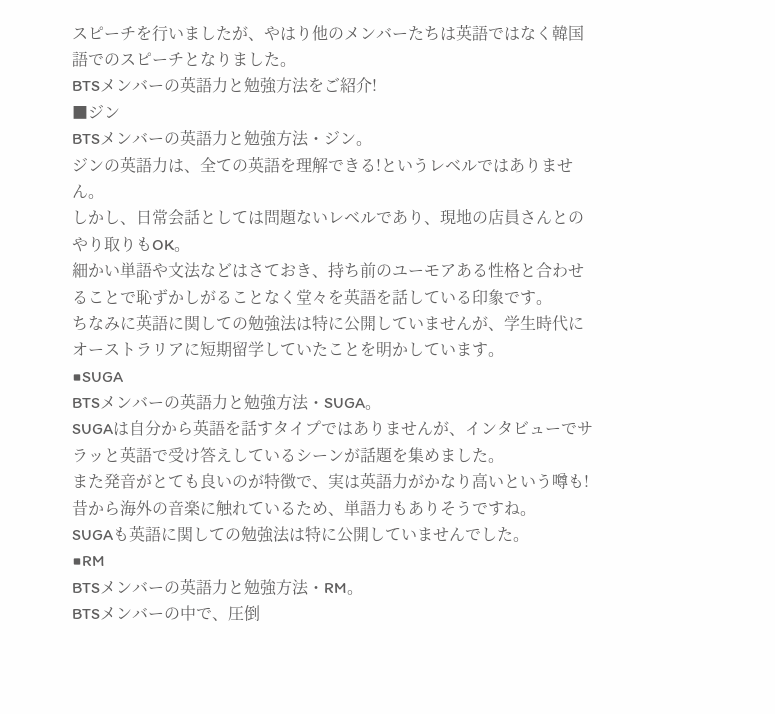スピーチを行いましたが、やはり他のメンバーたちは英語ではなく韓国語でのスピーチとなりました。
BTSメンバーの英語力と勉強方法をご紹介!
■ジン
BTSメンバーの英語力と勉強方法・ジン。
ジンの英語力は、全ての英語を理解できる!というレベルではありません。
しかし、日常会話としては問題ないレベルであり、現地の店員さんとのやり取りもOK。
細かい単語や文法などはさておき、持ち前のユーモアある性格と合わせることで恥ずかしがることなく堂々を英語を話している印象です。
ちなみに英語に関しての勉強法は特に公開していませんが、学生時代にオーストラリアに短期留学していたことを明かしています。
■SUGA
BTSメンバーの英語力と勉強方法・SUGA。
SUGAは自分から英語を話すタイプではありませんが、インタビューでサラッと英語で受け答えしているシーンが話題を集めました。
また発音がとても良いのが特徴で、実は英語力がかなり高いという噂も!
昔から海外の音楽に触れているため、単語力もありそうですね。
SUGAも英語に関しての勉強法は特に公開していませんでした。
■RM
BTSメンバーの英語力と勉強方法・RM。
BTSメンバーの中で、圧倒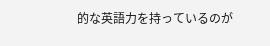的な英語力を持っているのが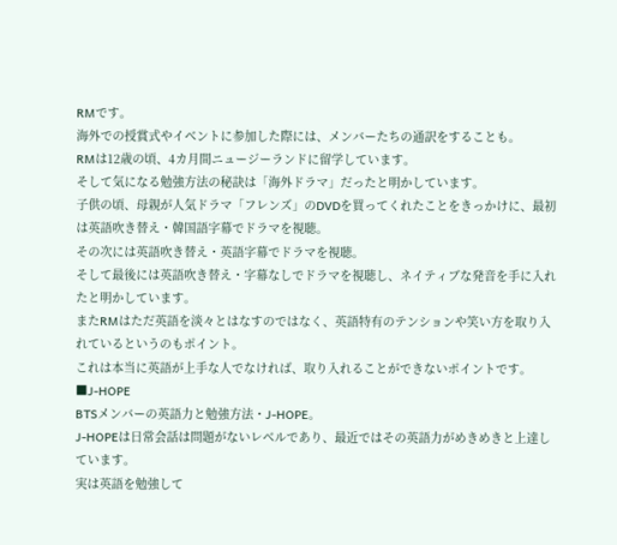RMです。
海外での授賞式やイベントに参加した際には、メンバーたちの通訳をすることも。
RMは12歳の頃、4カ月間ニュージーランドに留学しています。
そして気になる勉強方法の秘訣は「海外ドラマ」だったと明かしています。
子供の頃、母親が人気ドラマ「フレンズ」のDVDを買ってくれたことをきっかけに、最初は英語吹き替え・韓国語字幕でドラマを視聴。
その次には英語吹き替え・英語字幕でドラマを視聴。
そして最後には英語吹き替え・字幕なしでドラマを視聴し、ネイティブな発音を手に入れたと明かしています。
またRMはただ英語を淡々とはなすのではなく、英語特有のテンションや笑い方を取り入れているというのもポイント。
これは本当に英語が上手な人でなければ、取り入れることができないポイントです。
■J-HOPE
BTSメンバーの英語力と勉強方法・J-HOPE。
J-HOPEは日常会話は問題がないレベルであり、最近ではその英語力がめきめきと上達しています。
実は英語を勉強して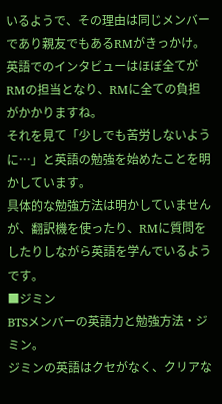いるようで、その理由は同じメンバーであり親友でもあるRMがきっかけ。
英語でのインタビューはほぼ全てがRMの担当となり、RMに全ての負担がかかりますね。
それを見て「少しでも苦労しないように…」と英語の勉強を始めたことを明かしています。
具体的な勉強方法は明かしていませんが、翻訳機を使ったり、RMに質問をしたりしながら英語を学んでいるようです。
■ジミン
BTSメンバーの英語力と勉強方法・ジミン。
ジミンの英語はクセがなく、クリアな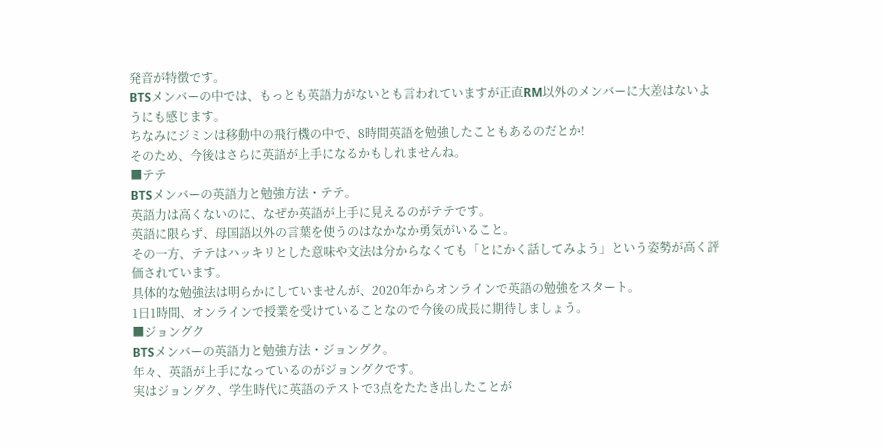発音が特徴です。
BTSメンバーの中では、もっとも英語力がないとも言われていますが正直RM以外のメンバーに大差はないようにも感じます。
ちなみにジミンは移動中の飛行機の中で、8時間英語を勉強したこともあるのだとか!
そのため、今後はさらに英語が上手になるかもしれませんね。
■テテ
BTSメンバーの英語力と勉強方法・テテ。
英語力は高くないのに、なぜか英語が上手に見えるのがテテです。
英語に限らず、母国語以外の言葉を使うのはなかなか勇気がいること。
その一方、テテはハッキリとした意味や文法は分からなくても「とにかく話してみよう」という姿勢が高く評価されています。
具体的な勉強法は明らかにしていませんが、2020年からオンラインで英語の勉強をスタート。
1日1時間、オンラインで授業を受けていることなので今後の成長に期待しましょう。
■ジョングク
BTSメンバーの英語力と勉強方法・ジョングク。
年々、英語が上手になっているのがジョングクです。
実はジョングク、学生時代に英語のテストで3点をたたき出したことが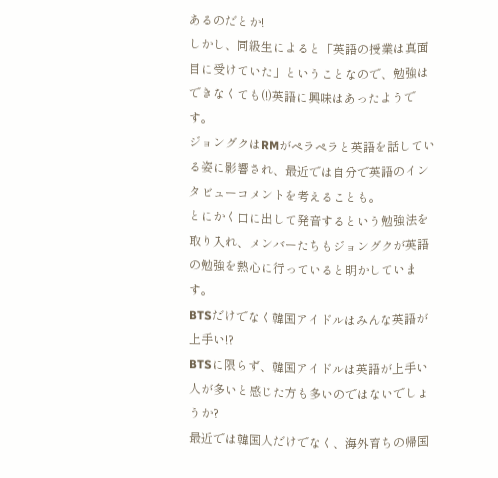あるのだとか!
しかし、同級生によると「英語の授業は真面目に受けていた」ということなので、勉強はできなくても(!)英語に興味はあったようです。
ジョングクはRMがペラペラと英語を話している姿に影響され、最近では自分で英語のインタビューコメントを考えることも。
とにかく口に出して発音するという勉強法を取り入れ、メンバーたちもジョングクが英語の勉強を熱心に行っていると明かしています。
BTSだけでなく韓国アイドルはみんな英語が上手い!?
BTSに限らず、韓国アイドルは英語が上手い人が多いと感じた方も多いのではないでしょうか?
最近では韓国人だけでなく、海外育ちの帰国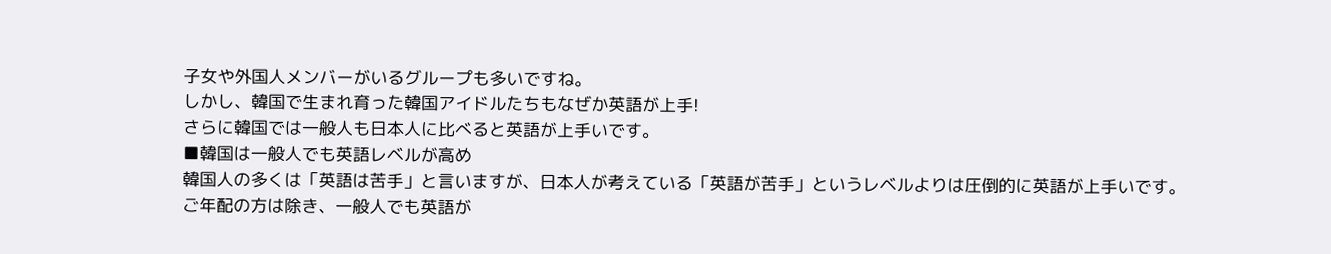子女や外国人メンバーがいるグループも多いですね。
しかし、韓国で生まれ育った韓国アイドルたちもなぜか英語が上手!
さらに韓国では一般人も日本人に比べると英語が上手いです。
■韓国は一般人でも英語レベルが高め
韓国人の多くは「英語は苦手」と言いますが、日本人が考えている「英語が苦手」というレベルよりは圧倒的に英語が上手いです。
ご年配の方は除き、一般人でも英語が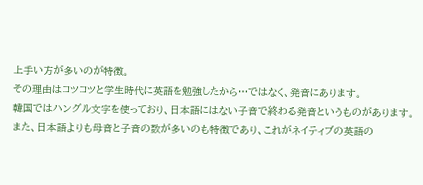上手い方が多いのが特徴。
その理由はコツコツと学生時代に英語を勉強したから…ではなく、発音にあります。
韓国ではハングル文字を使っており、日本語にはない子音で終わる発音というものがあります。
また、日本語よりも母音と子音の数が多いのも特徴であり、これがネイティブの英語の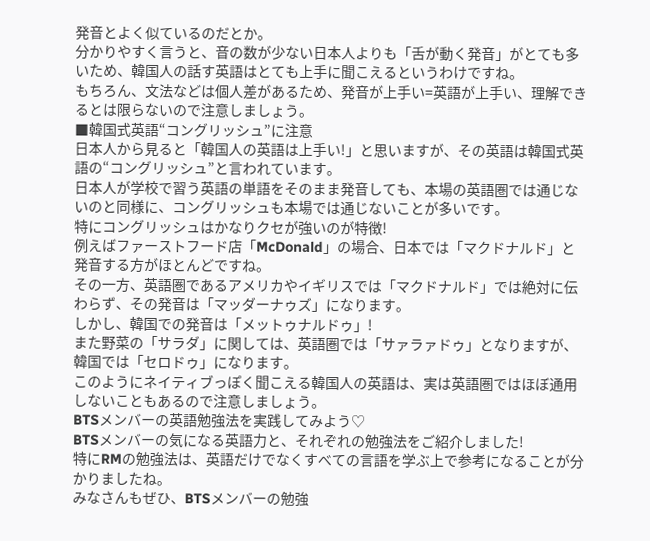発音とよく似ているのだとか。
分かりやすく言うと、音の数が少ない日本人よりも「舌が動く発音」がとても多いため、韓国人の話す英語はとても上手に聞こえるというわけですね。
もちろん、文法などは個人差があるため、発音が上手い=英語が上手い、理解できるとは限らないので注意しましょう。
■韓国式英語“コングリッシュ”に注意
日本人から見ると「韓国人の英語は上手い!」と思いますが、その英語は韓国式英語の“コングリッシュ”と言われています。
日本人が学校で習う英語の単語をそのまま発音しても、本場の英語圏では通じないのと同様に、コングリッシュも本場では通じないことが多いです。
特にコングリッシュはかなりクセが強いのが特徴!
例えばファーストフード店「McDonald」の場合、日本では「マクドナルド」と発音する方がほとんどですね。
その一方、英語圏であるアメリカやイギリスでは「マクドナルド」では絶対に伝わらず、その発音は「マッダーナゥズ」になります。
しかし、韓国での発音は「メットゥナルドゥ」!
また野菜の「サラダ」に関しては、英語圏では「サァラァドゥ」となりますが、韓国では「セロドゥ」になります。
このようにネイティブっぽく聞こえる韓国人の英語は、実は英語圏ではほぼ通用しないこともあるので注意しましょう。
BTSメンバーの英語勉強法を実践してみよう♡
BTSメンバーの気になる英語力と、それぞれの勉強法をご紹介しました!
特にRMの勉強法は、英語だけでなくすべての言語を学ぶ上で参考になることが分かりましたね。
みなさんもぜひ、BTSメンバーの勉強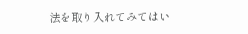法を取り入れてみてはい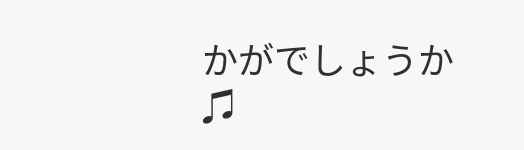かがでしょうか♫